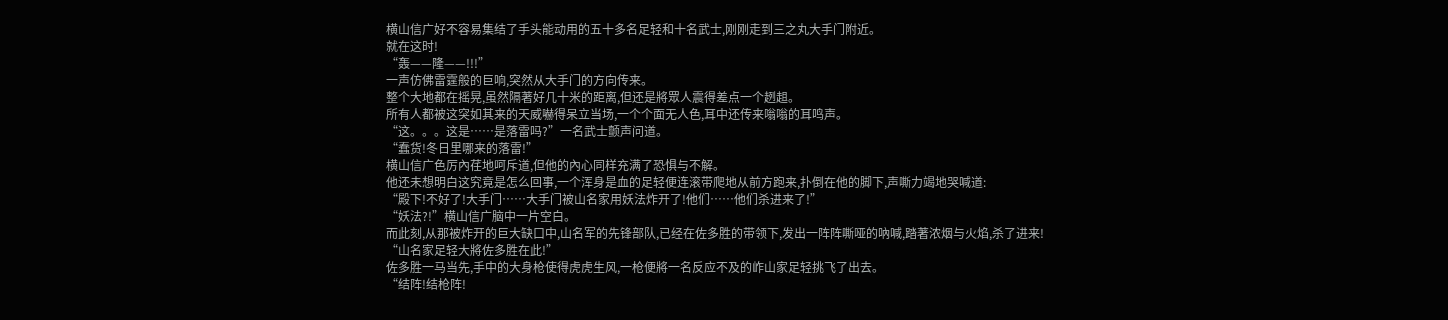横山信广好不容易集结了手头能动用的五十多名足轻和十名武士,刚刚走到三之丸大手门附近。
就在这时!
“轰——隆——!!!”
一声仿佛雷霆般的巨响,突然从大手门的方向传来。
整个大地都在摇晃,虽然隔著好几十米的距离,但还是將眾人震得差点一个趔趄。
所有人都被这突如其来的天威嚇得呆立当场,一个个面无人色,耳中还传来嗡嗡的耳鸣声。
“这。。。这是……是落雷吗?”一名武士颤声问道。
“蠢货!冬日里哪来的落雷!”
横山信广色厉內荏地呵斥道,但他的內心同样充满了恐惧与不解。
他还未想明白这究竟是怎么回事,一个浑身是血的足轻便连滚带爬地从前方跑来,扑倒在他的脚下,声嘶力竭地哭喊道:
“殿下!不好了!大手门……大手门被山名家用妖法炸开了!他们……他们杀进来了!”
“妖法?!”横山信广脑中一片空白。
而此刻,从那被炸开的巨大缺口中,山名军的先锋部队,已经在佐多胜的带领下,发出一阵阵嘶哑的吶喊,踏著浓烟与火焰,杀了进来!
“山名家足轻大將佐多胜在此!”
佐多胜一马当先,手中的大身枪使得虎虎生风,一枪便將一名反应不及的岞山家足轻挑飞了出去。
“结阵!结枪阵!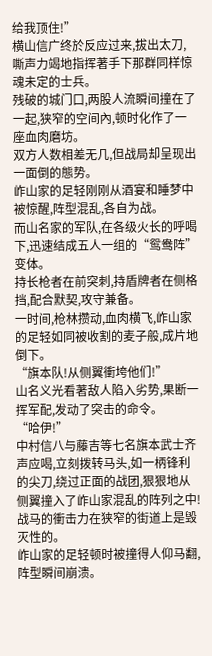给我顶住!”
横山信广终於反应过来,拔出太刀,嘶声力竭地指挥著手下那群同样惊魂未定的士兵。
残破的城门口,两股人流瞬间撞在了一起,狭窄的空间內,顿时化作了一座血肉磨坊。
双方人数相差无几,但战局却呈现出一面倒的態势。
岞山家的足轻刚刚从酒宴和睡梦中被惊醒,阵型混乱,各自为战。
而山名家的军队,在各级火长的呼喝下,迅速结成五人一组的“鸳鸯阵”变体。
持长枪者在前突刺,持盾牌者在侧格挡,配合默契,攻守兼备。
一时间,枪林攒动,血肉横飞,岞山家的足轻如同被收割的麦子般,成片地倒下。
“旗本队!从侧翼衝垮他们!”
山名义光看著敌人陷入劣势,果断一挥军配,发动了突击的命令。
“哈伊!”
中村信八与藤吉等七名旗本武士齐声应喝,立刻拨转马头,如一柄锋利的尖刀,绕过正面的战团,狠狠地从侧翼撞入了岞山家混乱的阵列之中!
战马的衝击力在狭窄的街道上是毁灭性的。
岞山家的足轻顿时被撞得人仰马翻,阵型瞬间崩溃。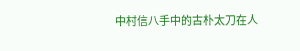中村信八手中的古朴太刀在人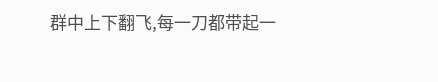群中上下翻飞,每一刀都带起一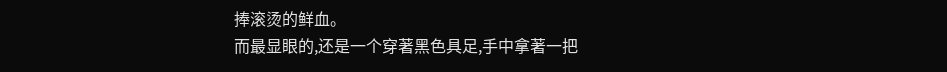捧滚烫的鲜血。
而最显眼的,还是一个穿著黑色具足,手中拿著一把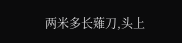两米多长薙刀,头上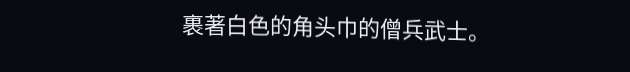裹著白色的角头巾的僧兵武士。